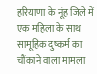हरियाणा के नूंह जिले में एक महिला के साथ सामूहिक दुष्कर्म का चौंकाने वाला मामला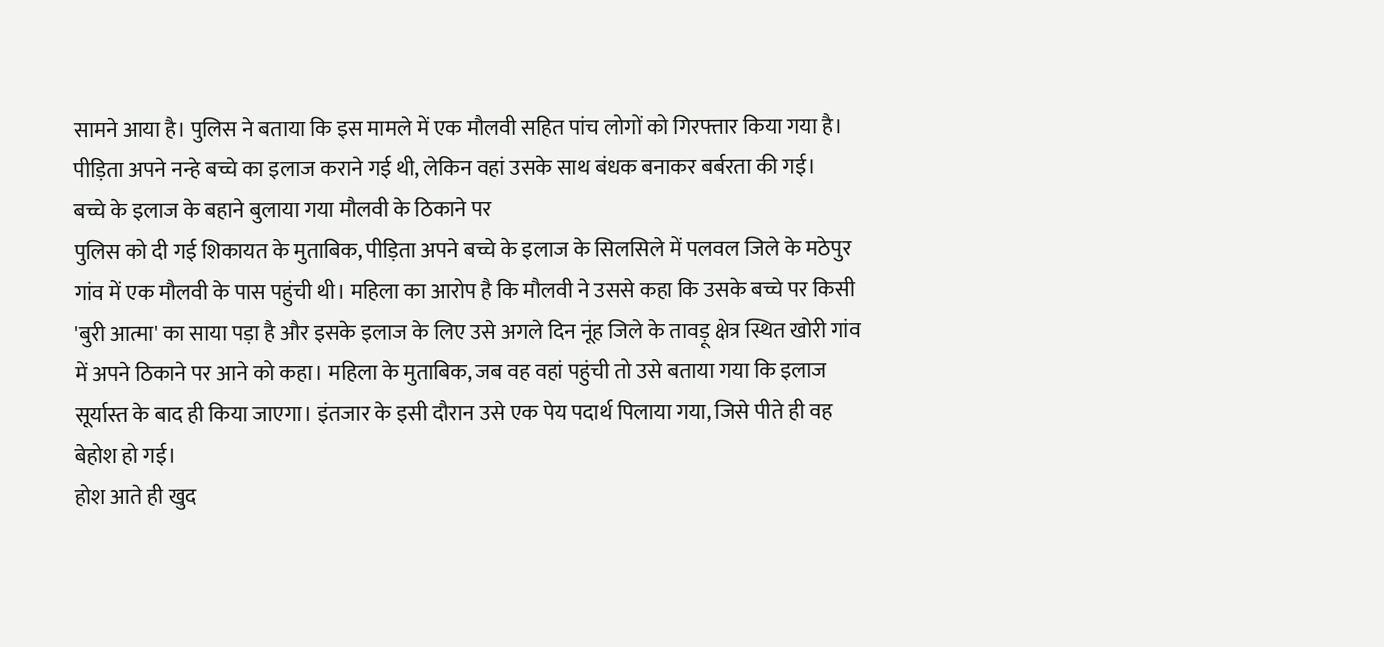सामने आया है। पुलिस ने बताया कि इस मामले में एक मौलवी सहित पांच लोगों को गिरफ्तार किया गया है। पीड़िता अपने नन्हे बच्चे का इलाज कराने गई थी, लेकिन वहां उसके साथ बंधक बनाकर बर्बरता की गई।
बच्चे के इलाज के बहाने बुलाया गया मौलवी के ठिकाने पर
पुलिस को दी गई शिकायत के मुताबिक, पीड़िता अपने बच्चे के इलाज के सिलसिले में पलवल जिले के मठेपुर गांव में एक मौलवी के पास पहुंची थी। महिला का आरोप है कि मौलवी ने उससे कहा कि उसके बच्चे पर किसी 'बुरी आत्मा' का साया पड़ा है और इसके इलाज के लिए उसे अगले दिन नूंह जिले के तावड़ू क्षेत्र स्थित खोरी गांव में अपने ठिकाने पर आने को कहा। महिला के मुताबिक, जब वह वहां पहुंची तो उसे बताया गया कि इलाज सूर्यास्त के बाद ही किया जाएगा। इंतजार के इसी दौरान उसे एक पेय पदार्थ पिलाया गया, जिसे पीते ही वह बेहोश हो गई।
होश आते ही खुद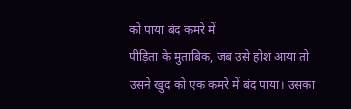को पाया बंद कमरे में
पीड़िता के मुताबिक, जब उसे होश आया तो उसने खुद को एक कमरे में बंद पाया। उसका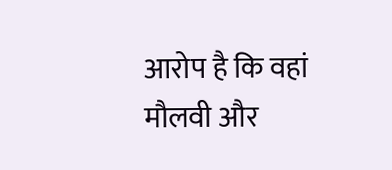आरोप है कि वहां मौलवी और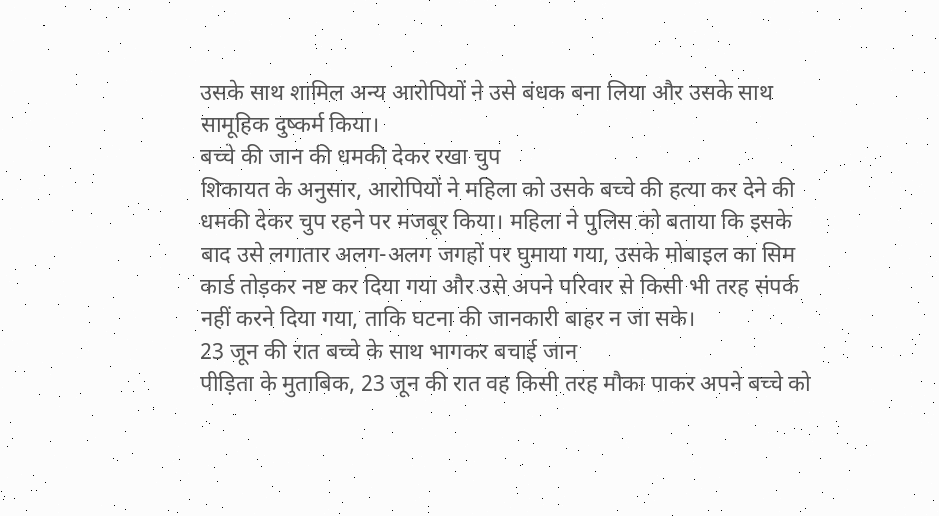उसके साथ शामिल अन्य आरोपियों ने उसे बंधक बना लिया और उसके साथ सामूहिक दुष्कर्म किया।
बच्चे की जान की धमकी देकर रखा चुप
शिकायत के अनुसार, आरोपियों ने महिला को उसके बच्चे की हत्या कर देने की धमकी देकर चुप रहने पर मजबूर किया। महिला ने पुलिस को बताया कि इसके बाद उसे लगातार अलग-अलग जगहों पर घुमाया गया, उसके मोबाइल का सिम कार्ड तोड़कर नष्ट कर दिया गया और उसे अपने परिवार से किसी भी तरह संपर्क नहीं करने दिया गया, ताकि घटना की जानकारी बाहर न जा सके।
23 जून की रात बच्चे के साथ भागकर बचाई जान
पीड़िता के मुताबिक, 23 जून की रात वह किसी तरह मौका पाकर अपने बच्चे को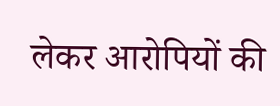लेकर आरोपियों की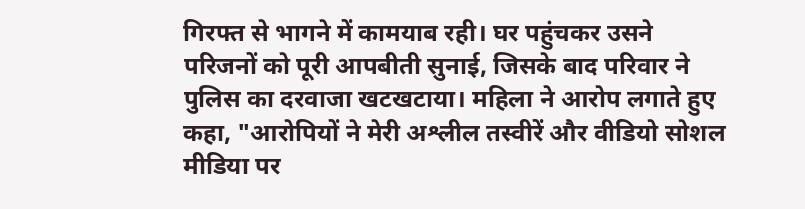गिरफ्त से भागने में कामयाब रही। घर पहुंचकर उसने परिजनों को पूरी आपबीती सुनाई, जिसके बाद परिवार ने पुलिस का दरवाजा खटखटाया। महिला ने आरोप लगाते हुए कहा, "आरोपियों ने मेरी अश्लील तस्वीरें और वीडियो सोशल मीडिया पर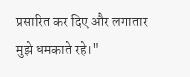प्रसारित कर दिए और लगातार मुझे धमकाते रहे।"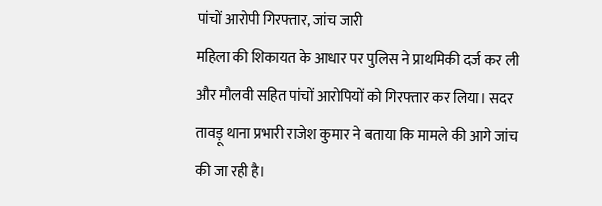पांचों आरोपी गिरफ्तार, जांच जारी
महिला की शिकायत के आधार पर पुलिस ने प्राथमिकी दर्ज कर ली और मौलवी सहित पांचों आरोपियों को गिरफ्तार कर लिया। सदर तावड़ू थाना प्रभारी राजेश कुमार ने बताया कि मामले की आगे जांच की जा रही है।